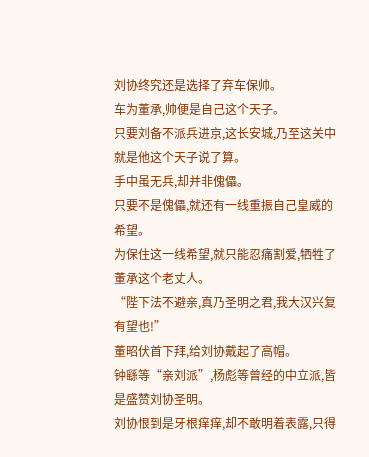刘协终究还是选择了弃车保帅。
车为董承,帅便是自己这个天子。
只要刘备不派兵进京,这长安城,乃至这关中就是他这个天子说了算。
手中虽无兵,却并非傀儡。
只要不是傀儡,就还有一线重振自己皇威的希望。
为保住这一线希望,就只能忍痛割爱,牺牲了董承这个老丈人。
“陛下法不避亲,真乃圣明之君,我大汉兴复有望也!”
董昭伏首下拜,给刘协戴起了高帽。
钟繇等“亲刘派”,杨彪等曾经的中立派,皆是盛赞刘协圣明。
刘协恨到是牙根痒痒,却不敢明着表露,只得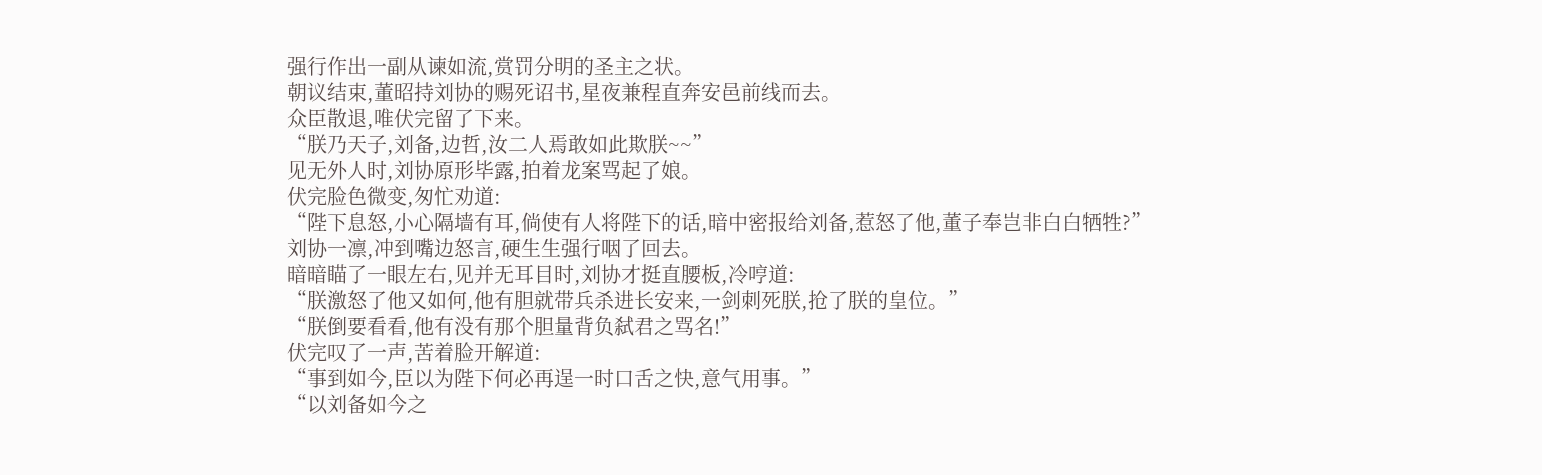强行作出一副从谏如流,赏罚分明的圣主之状。
朝议结束,董昭持刘协的赐死诏书,星夜兼程直奔安邑前线而去。
众臣散退,唯伏完留了下来。
“朕乃天子,刘备,边哲,汝二人焉敢如此欺朕~~”
见无外人时,刘协原形毕露,拍着龙案骂起了娘。
伏完脸色微变,匆忙劝道:
“陛下息怒,小心隔墙有耳,倘使有人将陛下的话,暗中密报给刘备,惹怒了他,董子奉岂非白白牺牲?”
刘协一凛,冲到嘴边怒言,硬生生强行咽了回去。
暗暗瞄了一眼左右,见并无耳目时,刘协才挺直腰板,冷哼道:
“朕激怒了他又如何,他有胆就带兵杀进长安来,一剑刺死朕,抢了朕的皇位。”
“朕倒要看看,他有没有那个胆量背负弑君之骂名!”
伏完叹了一声,苦着脸开解道:
“事到如今,臣以为陛下何必再逞一时口舌之快,意气用事。”
“以刘备如今之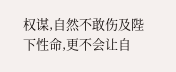权谋,自然不敢伤及陛下性命,更不会让自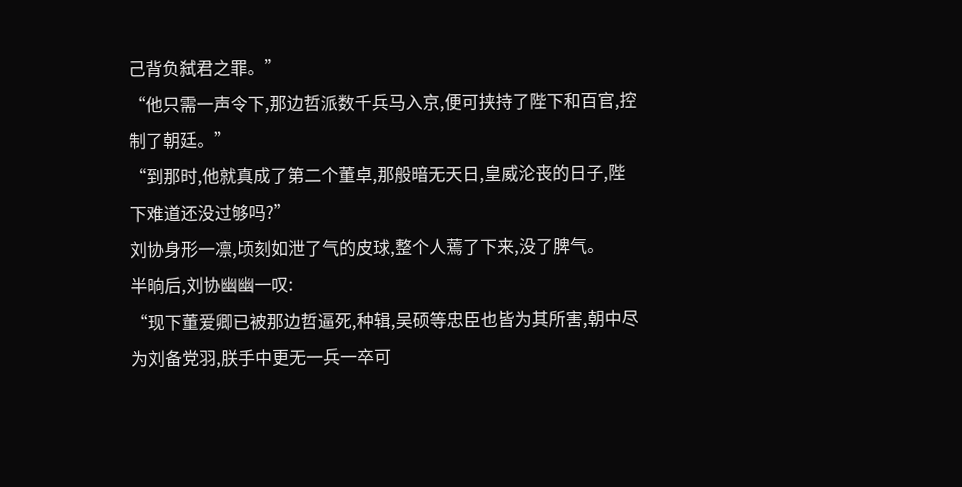己背负弑君之罪。”
“他只需一声令下,那边哲派数千兵马入京,便可挟持了陛下和百官,控制了朝廷。”
“到那时,他就真成了第二个董卓,那般暗无天日,皇威沦丧的日子,陛下难道还没过够吗?”
刘协身形一凛,顷刻如泄了气的皮球,整个人蔫了下来,没了脾气。
半晌后,刘协幽幽一叹:
“现下董爱卿已被那边哲逼死,种辑,吴硕等忠臣也皆为其所害,朝中尽为刘备党羽,朕手中更无一兵一卒可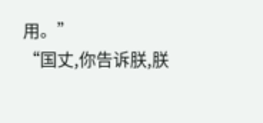用。”
“国丈,你告诉朕,朕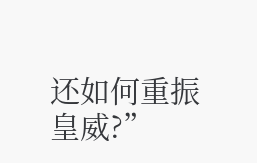还如何重振皇威?”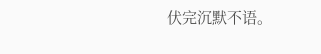伏完沉默不语。